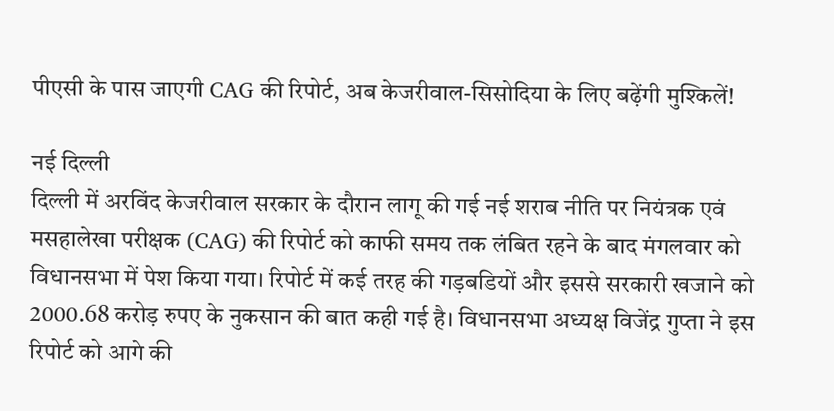पीएसी के पास जाएगी CAG की रिपोर्ट, अब केजरीवाल-सिसोदिया के लिए बढ़ेंगी मुश्किलें!

नई दिल्ली
दिल्ली में अरविंद केजरीवाल सरकार के दौरान लागू की गई नई शराब नीति पर नियंत्रक एवं मसहालेखा परीक्षक (CAG) की रिपोर्ट को काफी समय तक लंबित रहने के बाद मंगलवार को विधानसभा में पेश किया गया। रिपोर्ट में कई तरह की गड़बडियों और इससे सरकारी खजाने को 2000.68 करोड़ रुपए के नुकसान की बात कही गई है। विधानसभा अध्यक्ष विजेंद्र गुप्ता ने इस रिपोर्ट को आगे की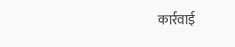कार्रवाई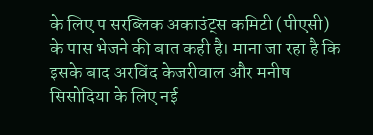के लिए प सरब्लिक अकाउंट्स कमिटी (पीएसी) के पास भेजने की बात कही है। माना जा रहा है कि इसके बाद अरविंद केजरीवाल और मनीष सिसोदिया के लिए नई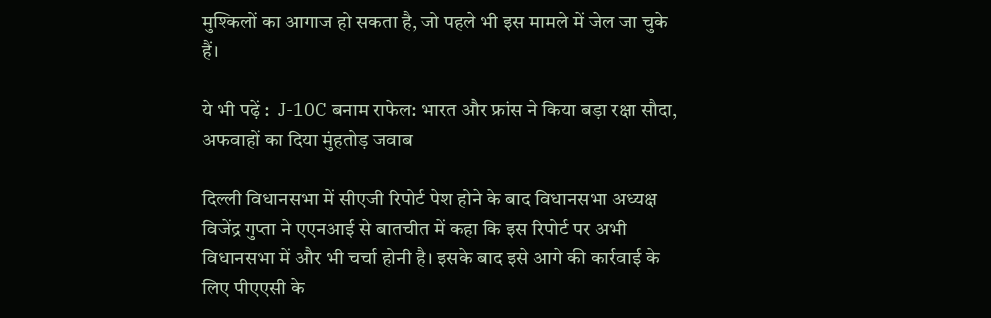मुश्किलों का आगाज हो सकता है, जो पहले भी इस मामले में जेल जा चुके हैं।

ये भी पढ़ें :  J-10C बनाम राफेल: भारत और फ्रांस ने किया बड़ा रक्षा सौदा, अफवाहों का दिया मुंहतोड़ जवाब

दिल्ली विधानसभा में सीएजी रिपोर्ट पेश होने के बाद विधानसभा अध्यक्ष विजेंद्र गुप्ता ने एएनआई से बातचीत में कहा कि इस रिपोर्ट पर अभी विधानसभा में और भी चर्चा होनी है। इसके बाद इसे आगे की कार्रवाई के लिए पीएएसी के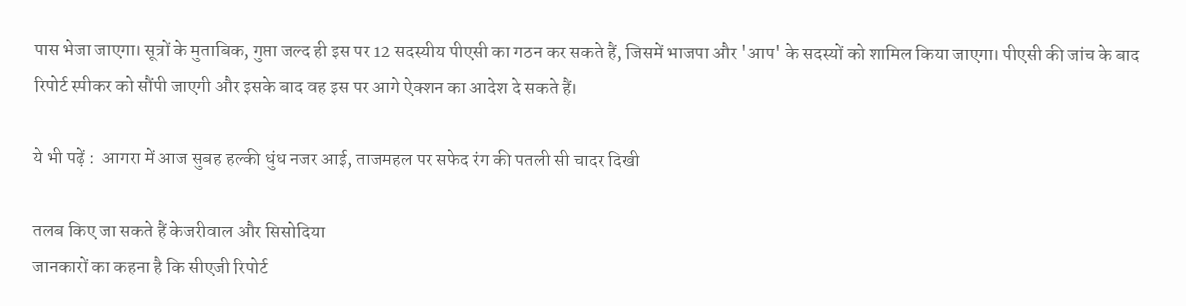पास भेजा जाएगा। सूत्रों के मुताबिक, गुप्ता जल्द ही इस पर 12 सदस्यीय पीएसी का गठन कर सकते हैं, जिसमें भाजपा और 'आप' के सदस्यों को शामिल किया जाएगा। पीएसी की जांच के बाद रिपोर्ट स्पीकर को सौंपी जाएगी और इसके बाद वह इस पर आगे ऐक्शन का आदेश दे सकते हैं।

ये भी पढ़ें :  आगरा में आज सुबह हल्की धुंध नजर आई, ताजमहल पर सफेद रंग की पतली सी चादर दिखी

तलब किए जा सकते हैं केजरीवाल और सिसोदिया
जानकारों का कहना है कि सीएजी रिपोर्ट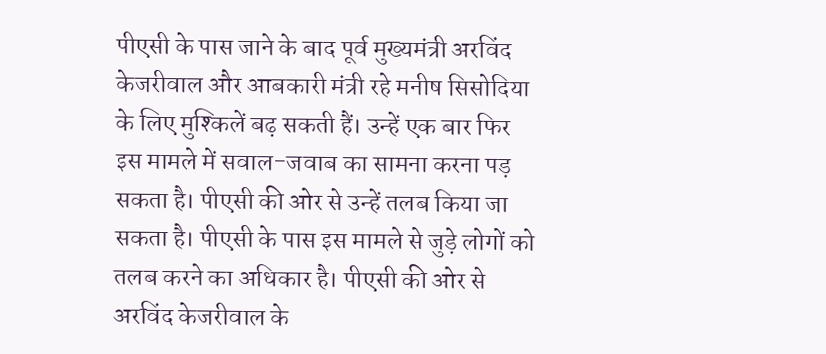पीएसी के पास जाने के बाद पूर्व मुख्यमंत्री अरविंद केजरीवाल और आबकारी मंत्री रहे मनीष सिसोदिया के लिए मुश्किलें बढ़ सकती हैं। उन्हें एक बार फिर इस मामले में सवाल-जवाब का सामना करना पड़ सकता है। पीएसी की ओर से उन्हें तलब किया जा सकता है। पीएसी के पास इस मामले से जुड़े लोगों को तलब करने का अधिकार है। पीएसी की ओर से अरविंद केजरीवाल के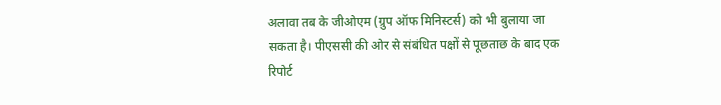अलावा तब के जीओएम (ग्रुप ऑफ मिनिस्टर्स) को भी बुलाया जा सकता है। पीएससी की ओर से संबंधित पक्षों से पूछताछ के बाद एक रिपोर्ट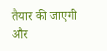तैयार की जाएगी और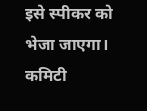इसे स्पीकर को भेजा जाएगा। कमिटी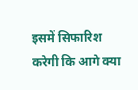इसमें सिफारिश करेगी कि आगे क्या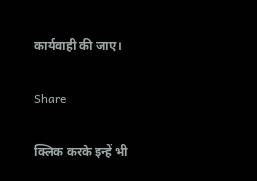कार्यवाही की जाए।

Share

क्लिक करके इन्हें भी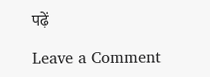पढ़ें

Leave a Comment